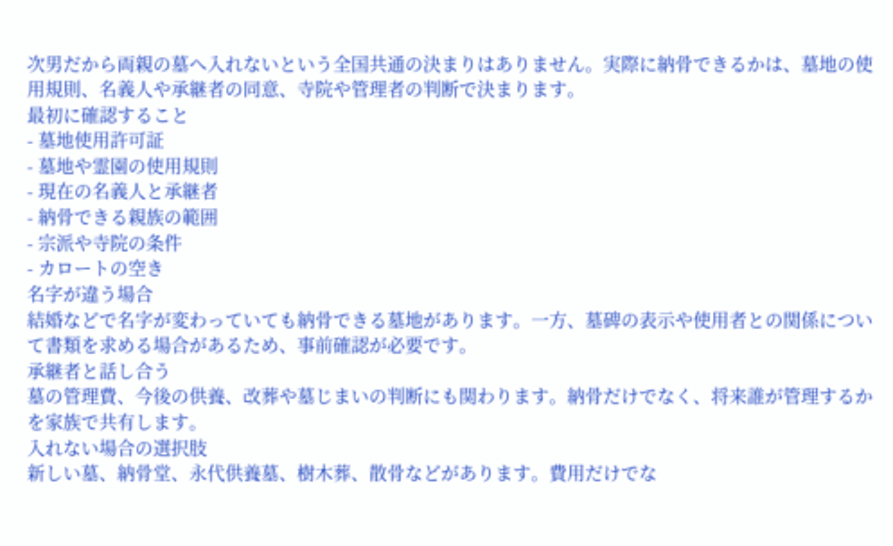次男だから両親の墓へ入れないという全国共通の決まりはありません。実際に納骨できるかは、墓地の使用規則、名義人や承継者の同意、寺院や管理者の判断で決まります。
最初に確認すること
- 墓地使用許可証
- 墓地や霊園の使用規則
- 現在の名義人と承継者
- 納骨できる親族の範囲
- 宗派や寺院の条件
- カロートの空き
名字が違う場合
結婚などで名字が変わっていても納骨できる墓地があります。一方、墓碑の表示や使用者との関係について書類を求める場合があるため、事前確認が必要です。
承継者と話し合う
墓の管理費、今後の供養、改葬や墓じまいの判断にも関わります。納骨だけでなく、将来誰が管理するかを家族で共有します。
入れない場合の選択肢
新しい墓、納骨堂、永代供養墓、樹木葬、散骨などがあります。費用だけでな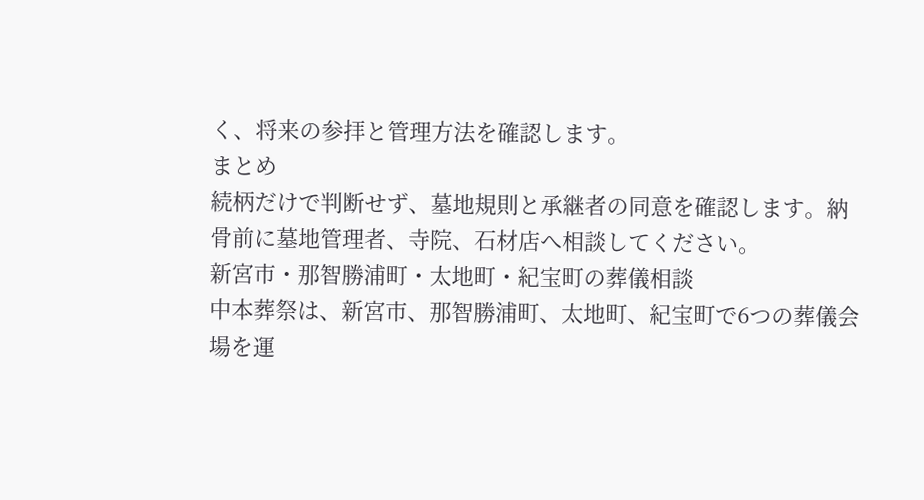く、将来の参拝と管理方法を確認します。
まとめ
続柄だけで判断せず、墓地規則と承継者の同意を確認します。納骨前に墓地管理者、寺院、石材店へ相談してください。
新宮市・那智勝浦町・太地町・紀宝町の葬儀相談
中本葬祭は、新宮市、那智勝浦町、太地町、紀宝町で6つの葬儀会場を運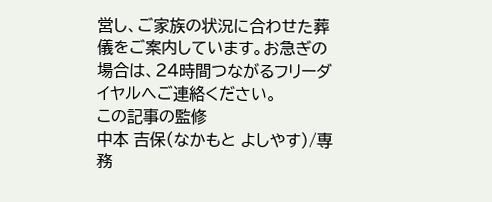営し、ご家族の状況に合わせた葬儀をご案内しています。お急ぎの場合は、24時間つながるフリーダイヤルへご連絡ください。
この記事の監修
中本 吉保(なかもと よしやす)/専務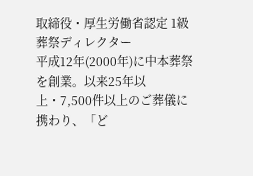取締役・厚生労働省認定 1級葬祭ディレクター
平成12年(2000年)に中本葬祭を創業。以来25年以上・7,500件以上のご葬儀に携わり、「ど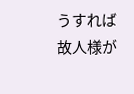うすれば故人様が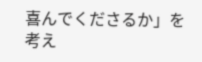喜んでくださるか」を考え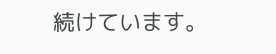続けています。